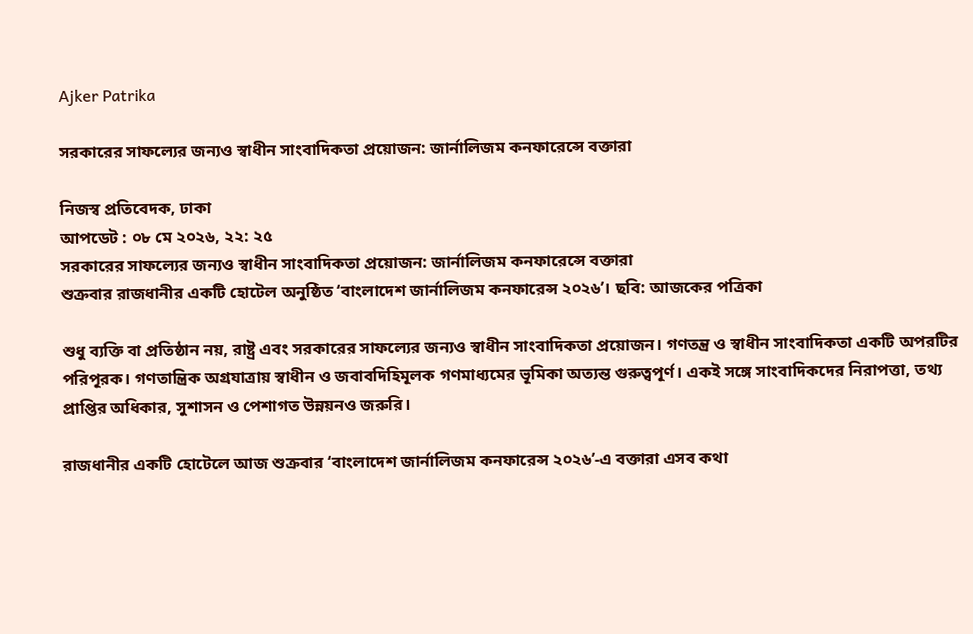Ajker Patrika

সরকারের সাফল্যের জন্যও স্বাধীন সাংবাদিকতা প্রয়োজন: জার্নালিজম কনফারেন্সে বক্তারা

নিজস্ব প্রতিবেদক, ঢাকা
আপডেট : ০৮ মে ২০২৬, ২২: ২৫
সরকারের সাফল্যের জন্যও স্বাধীন সাংবাদিকতা প্রয়োজন: জার্নালিজম কনফারেন্সে বক্তারা
শুক্রবার রাজধানীর একটি হোটেল অনুষ্ঠিত ‘বাংলাদেশ জার্নালিজম কনফারেন্স ২০২৬’। ছবি: আজকের পত্রিকা

শুধু ব্যক্তি বা প্রতিষ্ঠান নয়, রাষ্ট্র এবং সরকারের সাফল্যের জন্যও স্বাধীন সাংবাদিকতা প্রয়োজন। গণতন্ত্র ও স্বাধীন সাংবাদিকতা একটি অপরটির পরিপূরক। গণতান্ত্রিক অগ্রযাত্রায় স্বাধীন ও জবাবদিহিমূলক গণমাধ্যমের ভূমিকা অত্যন্ত গুরুত্বপূর্ণ। একই সঙ্গে সাংবাদিকদের নিরাপত্তা, তথ্য প্রাপ্তির অধিকার, সুশাসন ও পেশাগত উন্নয়নও জরুরি।

রাজধানীর একটি হোটেলে আজ শুক্রবার ‘বাংলাদেশ জার্নালিজম কনফারেন্স ২০২৬’-এ বক্তারা এসব কথা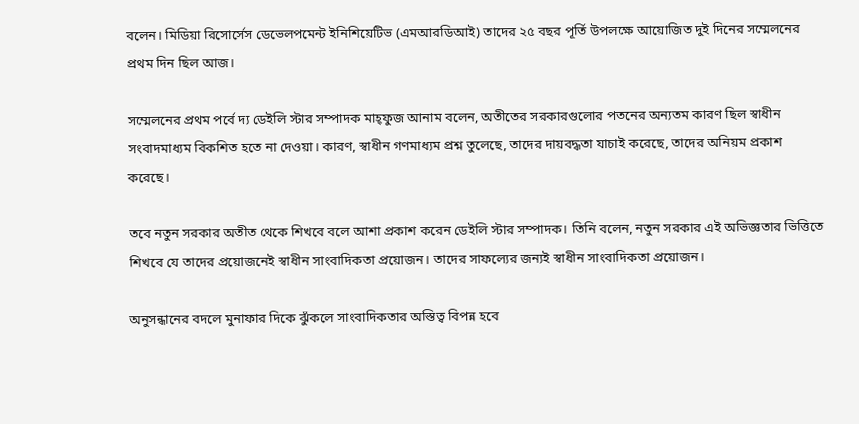বলেন। মিডিয়া রিসোর্সেস ডেভেলপমেন্ট ইনিশিয়েটিভ (এমআরডিআই) তাদের ২৫ বছর পূর্তি উপলক্ষে আয়োজিত দুই দিনের সম্মেলনের প্রথম দিন ছিল আজ।

সম্মেলনের প্রথম পর্বে দ্য ডেইলি স্টার সম্পাদক মাহ্ফুজ আনাম বলেন, অতীতের সরকারগুলোর পতনের অন্যতম কারণ ছিল স্বাধীন সংবাদমাধ্যম বিকশিত হতে না দেওয়া। কারণ, স্বাধীন গণমাধ্যম প্রশ্ন তুলেছে, তাদের দায়বদ্ধতা যাচাই করেছে, তাদের অনিয়ম প্রকাশ করেছে।

তবে নতুন সরকার অতীত থেকে শিখবে বলে আশা প্রকাশ করেন ডেইলি স্টার সম্পাদক। তিনি বলেন, নতুন সরকার এই অভিজ্ঞতার ভিত্তিতে শিখবে যে তাদের প্রয়োজনেই স্বাধীন সাংবাদিকতা প্রয়োজন। তাদের সাফল্যের জন্যই স্বাধীন সাংবাদিকতা প্রয়োজন।

অনুসন্ধানের বদলে মুনাফার দিকে ঝুঁকলে সাংবাদিকতার অস্তিত্ব বিপন্ন হবে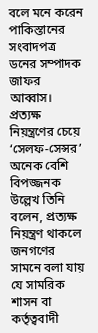বলে মনে করেন পাকিস্তানের সংবাদপত্র ডনের সম্পাদক জাফর আব্বাস। প্রত্যক্ষ নিয়ন্ত্রণের চেয়ে ‘সেলফ-সেন্সর’ অনেক বেশি বিপজ্জনক উল্লেখ তিনি বলেন, প্রত্যক্ষ নিয়ন্ত্রণ থাকলে জনগণের সামনে বলা যায় যে সামরিক শাসন বা কর্তৃত্ববাদী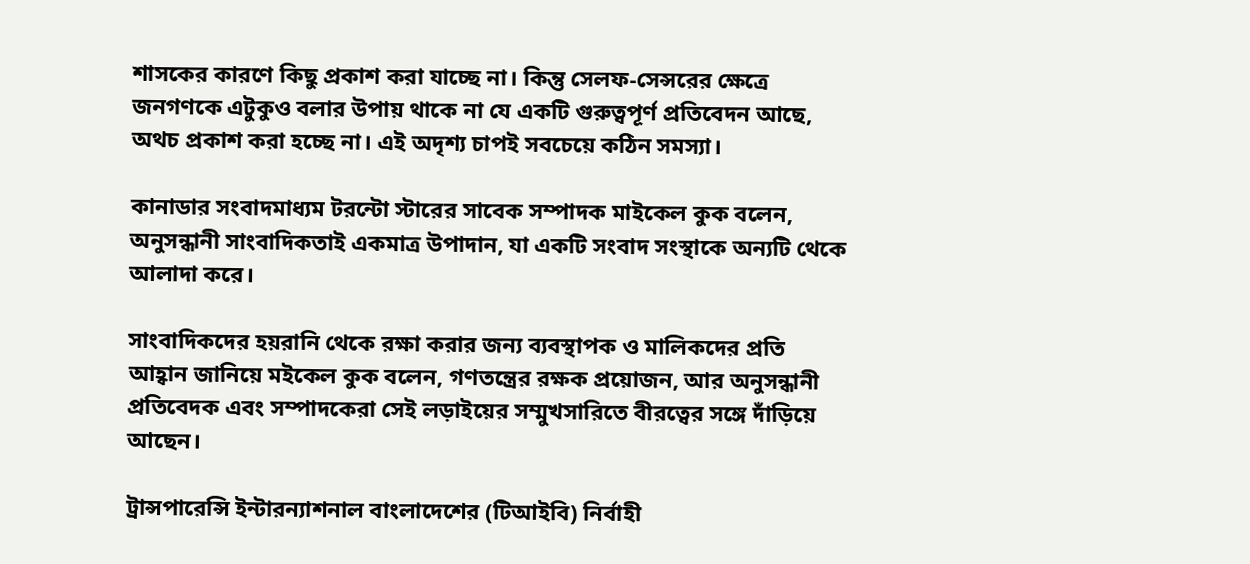শাসকের কারণে কিছু প্রকাশ করা যাচ্ছে না। কিন্তু সেলফ-সেন্সরের ক্ষেত্রে জনগণকে এটুকুও বলার উপায় থাকে না যে একটি গুরুত্বপূর্ণ প্রতিবেদন আছে, অথচ প্রকাশ করা হচ্ছে না। এই অদৃশ্য চাপই সবচেয়ে কঠিন সমস্যা।

কানাডার সংবাদমাধ্যম টরন্টো স্টারের সাবেক সম্পাদক মাইকেল কুক বলেন, অনুসন্ধানী সাংবাদিকতাই একমাত্র উপাদান, যা একটি সংবাদ সংস্থাকে অন্যটি থেকে আলাদা করে।

সাংবাদিকদের হয়রানি থেকে রক্ষা করার জন্য ব্যবস্থাপক ও মালিকদের প্রতি আহ্বান জানিয়ে মইকেল কুক বলেন, গণতন্ত্রের রক্ষক প্রয়োজন, আর অনুসন্ধানী প্রতিবেদক এবং সম্পাদকেরা সেই লড়াইয়ের সম্মুখসারিতে বীরত্বের সঙ্গে দাঁড়িয়ে আছেন।

ট্রান্সপারেন্সি ইন্টারন্যাশনাল বাংলাদেশের (টিআইবি) নির্বাহী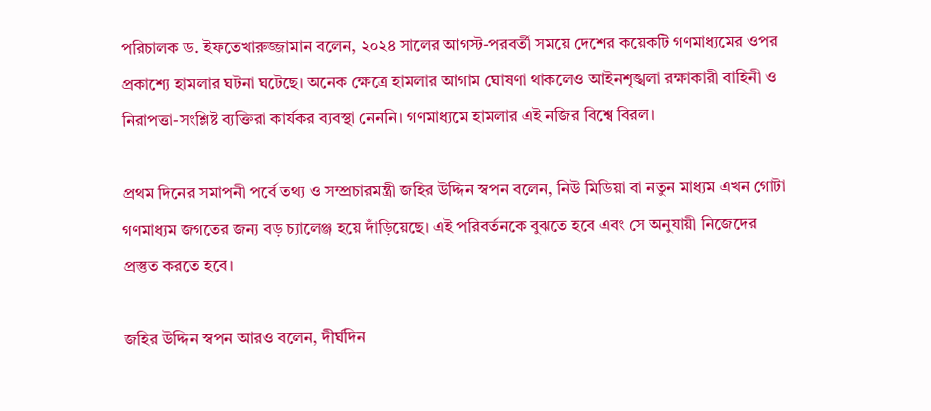পরিচালক ড. ইফতেখারুজ্জামান বলেন, ২০২৪ সালের আগস্ট-পরবর্তী সময়ে দেশের কয়েকটি গণমাধ্যমের ওপর প্রকাশ্যে হামলার ঘটনা ঘটেছে। অনেক ক্ষেত্রে হামলার আগাম ঘোষণা থাকলেও আইনশৃঙ্খলা রক্ষাকারী বাহিনী ও নিরাপত্তা-সংশ্লিষ্ট ব্যক্তিরা কার্যকর ব্যবস্থা নেননি। গণমাধ্যমে হামলার এই নজির বিশ্বে বিরল।

প্রথম দিনের সমাপনী পর্বে তথ্য ও সম্প্রচারমন্ত্রী জহির উদ্দিন স্বপন বলেন, নিউ মিডিয়া বা নতুন মাধ্যম এখন গোটা গণমাধ্যম জগতের জন্য বড় চ্যালেঞ্জ হয়ে দাঁড়িয়েছে। এই পরিবর্তনকে বুঝতে হবে এবং সে অনুযায়ী নিজেদের প্রস্তুত করতে হবে।

জহির উদ্দিন স্বপন আরও বলেন, দীর্ঘদিন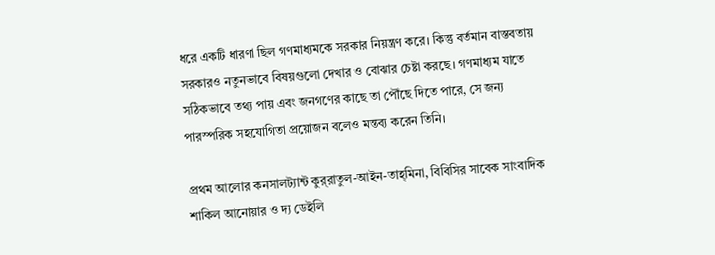ধরে একটি ধারণা ছিল গণমাধ্যমকে সরকার নিয়ন্ত্রণ করে। কিন্তু বর্তমান বাস্তবতায় সরকারও নতুনভাবে বিষয়গুলো দেখার ও বোঝার চেষ্টা করছে। গণমাধ্যম যাতে সঠিকভাবে তথ্য পায় এবং জনগণের কাছে তা পৌঁছে দিতে পারে, সে জন্য পারস্পরিক সহযোগিতা প্রয়োজন বলেও মন্তব্য করেন তিনি।

প্রথম আলোর কনসালট্যান্ট কুর্‌রাতুল-আইন-তাহ্‌মিনা, বিবিসির সাবেক সাংবাদিক শাকিল আনোয়ার ও দ্য ডেইলি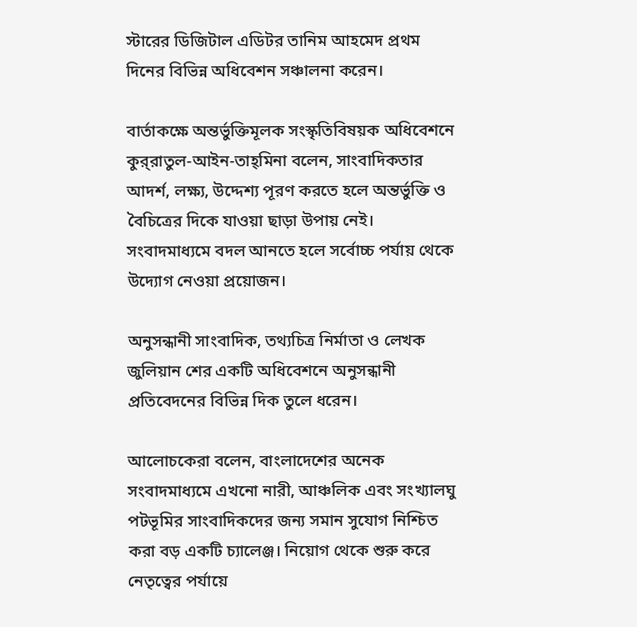স্টারের ডিজিটাল এডিটর তানিম আহমেদ প্রথম দিনের বিভিন্ন অধিবেশন সঞ্চালনা করেন।

বার্তাকক্ষে অন্তর্ভুক্তিমূলক সংস্কৃতিবিষয়ক অধিবেশনে কুর্‌রাতুল-আইন-তাহ্‌মিনা বলেন, সাংবাদিকতার আদর্শ, লক্ষ্য, উদ্দেশ্য পূরণ করতে হলে অন্তর্ভুক্তি ও বৈচিত্রের দিকে যাওয়া ছাড়া উপায় নেই। সংবাদমাধ্যমে বদল আনতে হলে সর্বোচ্চ পর্যায় থেকে উদ্যোগ নেওয়া প্রয়োজন।

অনুসন্ধানী সাংবাদিক, তথ্যচিত্র নির্মাতা ও লেখক জুলিয়ান শের একটি অধিবেশনে অনুসন্ধানী প্রতিবেদনের বিভিন্ন দিক তুলে ধরেন।

আলোচকেরা বলেন, বাংলাদেশের অনেক সংবাদমাধ্যমে এখনো নারী, আঞ্চলিক এবং সংখ্যালঘু পটভূমির সাংবাদিকদের জন্য সমান সুযোগ নিশ্চিত করা বড় একটি চ্যালেঞ্জ। নিয়োগ থেকে শুরু করে নেতৃত্বের পর্যায়ে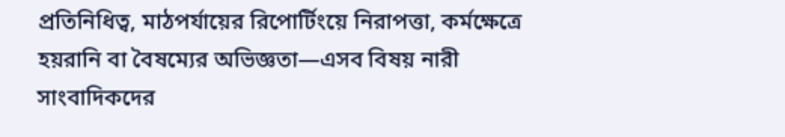প্রতিনিধিত্ব, মাঠপর্যায়ের রিপোর্টিংয়ে নিরাপত্তা, কর্মক্ষেত্রে হয়রানি বা বৈষম্যের অভিজ্ঞতা—এসব বিষয় নারী সাংবাদিকদের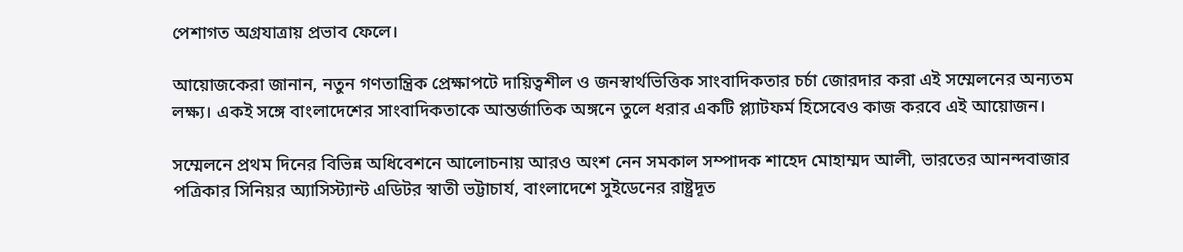পেশাগত অগ্রযাত্রায় প্রভাব ফেলে।

আয়োজকেরা জানান, নতুন গণতান্ত্রিক প্রেক্ষাপটে দায়িত্বশীল ও জনস্বার্থভিত্তিক সাংবাদিকতার চর্চা জোরদার করা এই সম্মেলনের অন্যতম লক্ষ্য। একই সঙ্গে বাংলাদেশের সাংবাদিকতাকে আন্তর্জাতিক অঙ্গনে তুলে ধরার একটি প্ল্যাটফর্ম হিসেবেও কাজ করবে এই আয়োজন।

সম্মেলনে প্রথম দিনের বিভিন্ন অধিবেশনে আলোচনায় আরও অংশ নেন সমকাল সম্পাদক শাহেদ মোহাম্মদ আলী, ভারতের আনন্দবাজার পত্রিকার সিনিয়র অ্যাসিস্ট্যান্ট এডিটর স্বাতী ভট্টাচার্য, বাংলাদেশে সুইডেনের রাষ্ট্রদূত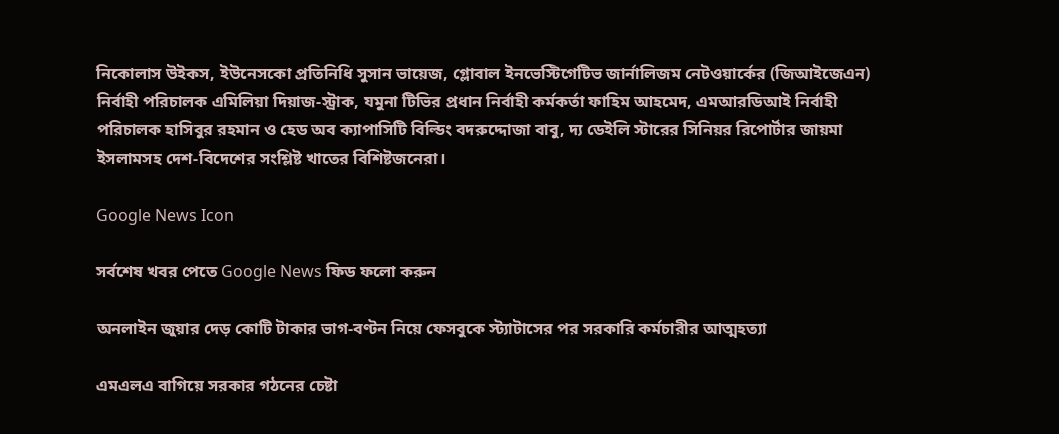নিকোলাস উইকস, ইউনেসকো প্রতিনিধি সুসান ভায়েজ, গ্লোবাল ইনভেস্টিগেটিভ জার্নালিজম নেটওয়ার্কের (জিআইজেএন) নির্বাহী পরিচালক এমিলিয়া দিয়াজ-স্ট্রাক, যমুনা টিভির প্রধান নির্বাহী কর্মকর্তা ফাহিম আহমেদ, এমআরডিআই নির্বাহী পরিচালক হাসিবুর রহমান ও হেড অব ক্যাপাসিটি বিল্ডিং বদরুদ্দোজা বাবু, দ্য ডেইলি স্টারের সিনিয়র রিপোর্টার জায়মা ইসলামসহ দেশ-বিদেশের সংশ্লিষ্ট খাতের বিশিষ্টজনেরা।

Google News Icon

সর্বশেষ খবর পেতে Google News ফিড ফলো করুন

অনলাইন জুয়ার দেড় কোটি টাকার ভাগ-বণ্টন নিয়ে ফেসবুকে স্ট্যাটাসের পর সরকারি কর্মচারীর আত্মহত্যা

এমএলএ বাগিয়ে সরকার গঠনের চেষ্টা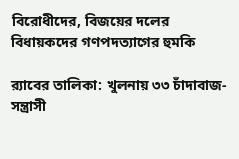বিরোধীদের, বিজয়ের দলের বিধায়কদের গণপদত্যাগের হুমকি

র‍্যাবের তালিকা: খুলনায় ৩৩ চাঁদাবাজ-সন্ত্রাসী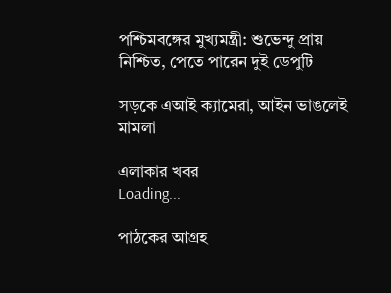পশ্চিমবঙ্গের মুখ্যমন্ত্রী: শুভেন্দু প্রায় নিশ্চিত, পেতে পারেন দুই ডেপুটি

সড়কে এআই ক্যামেরা, আইন ভাঙলেই মামলা

এলাকার খবর
Loading...

পাঠকের আগ্রহ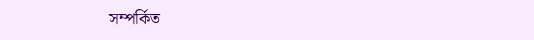সম্পর্কিত